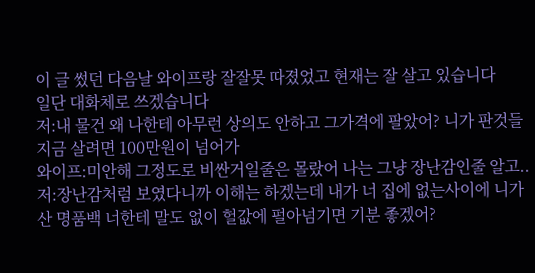이 글 썼던 다음날 와이프랑 잘잘못 따졌었고 현재는 잘 살고 있습니다
일단 대화체로 쓰겠습니다
저:내 물건 왜 나한테 아무런 상의도 안하고 그가격에 팔았어? 니가 판것들 지금 살려면 100만원이 넘어가
와이프:미안해 그정도로 비싼거일줄은 몰랐어 나는 그냥 장난감인줄 알고..
저:장난감처럼 보였다니까 이해는 하겠는데 내가 너 집에 없는사이에 니가 산 명품백 너한테 말도 없이 헐값에 펄아넘기면 기분 좋겠어?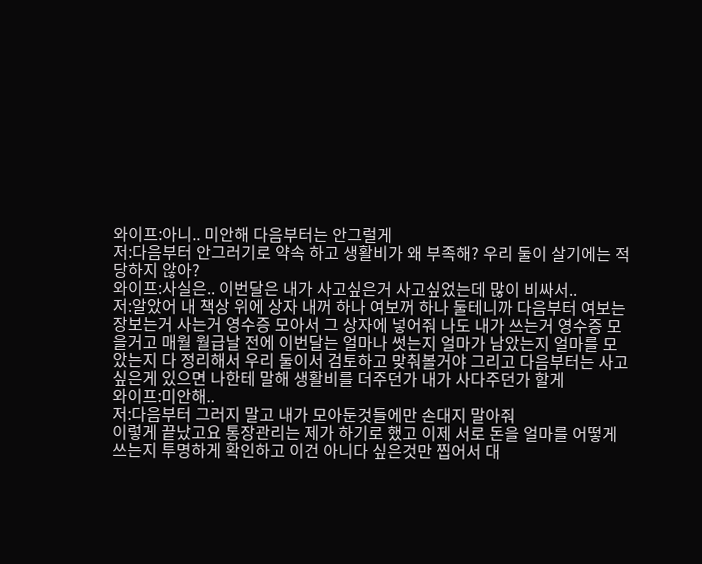와이프:아니.. 미안해 다음부터는 안그럴게
저:다음부터 안그러기로 약속 하고 생활비가 왜 부족해? 우리 둘이 살기에는 적당하지 않아?
와이프:사실은.. 이번달은 내가 사고싶은거 사고싶었는데 많이 비싸서..
저:알았어 내 책상 위에 상자 내꺼 하나 여보꺼 하나 둘테니까 다음부터 여보는 장보는거 사는거 영수증 모아서 그 상자에 넣어줘 나도 내가 쓰는거 영수증 모을거고 매월 월급날 전에 이번달는 얼마나 썻는지 얼마가 남았는지 얼마를 모았는지 다 정리해서 우리 둘이서 검토하고 맞춰볼거야 그리고 다음부터는 사고싶은게 있으면 나한테 말해 생활비를 더주던가 내가 사다주던가 할게
와이프:미안해..
저:다음부터 그러지 말고 내가 모아둔것들에만 손대지 말아줘
이렇게 끝났고요 통장관리는 제가 하기로 했고 이제 서로 돈을 얼마를 어떻게 쓰는지 투명하게 확인하고 이건 아니다 싶은것만 찝어서 대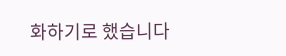화하기로 했습니다